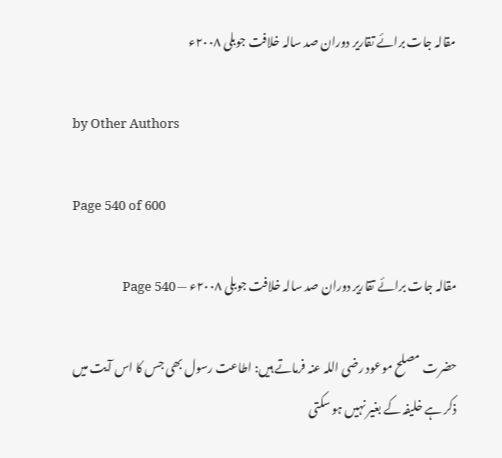مقالہ جات برائے تقاریر دوران صد سالہ خلافت جوبلی ۲۰۰۸ء

by Other Authors

Page 540 of 600

مقالہ جات برائے تقاریر دوران صد سالہ خلافت جوبلی ۲۰۰۸ء — Page 540

حضرت مصلح موعود رضی اللہ عنہ فرماتے ہیں: اطاعت رسول بھی جس کا اس آیت میں ذکر ہے خلیفہ کے بغیر نہیں ہو سکتی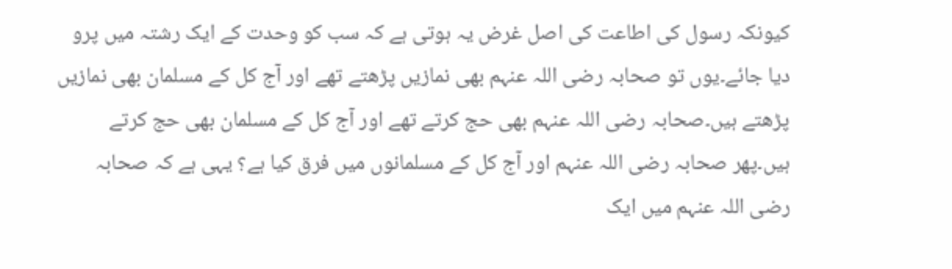کیونکہ رسول کی اطاعت کی اصل غرض یہ ہوتی ہے کہ سب کو وحدت کے ایک رشتہ میں پرو دیا جائے۔یوں تو صحابہ رضی اللہ عنہم بھی نمازیں پڑھتے تھے اور آج کل کے مسلمان بھی نمازیں پڑھتے ہیں۔صحابہ رضی اللہ عنہم بھی حج کرتے تھے اور آج کل کے مسلمان بھی حج کرتے ہیں۔پھر صحابہ رضی اللہ عنہم اور آج کل کے مسلمانوں میں فرق کیا ہے؟ یہی ہے کہ صحابہ رضی اللہ عنہم میں ایک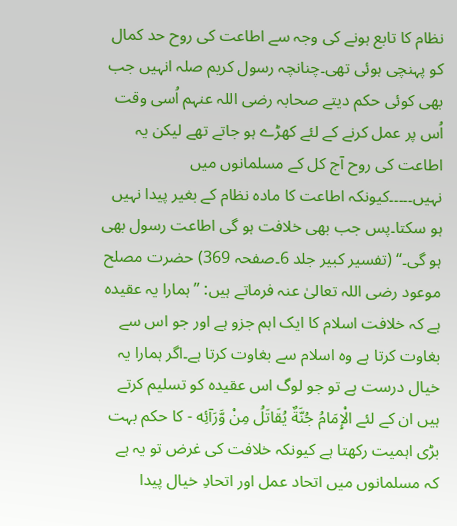نظام کا تابع ہونے کی وجہ سے اطاعت کی روح حد کمال کو پہنچی ہوئی تھی۔چنانچہ رسول کریم صلہ انہیں جب بھی کوئی حکم دیتے صحابہ رضی اللہ عنہم اُسی وقت اُس پر عمل کرنے کے لئے کھڑے ہو جاتے تھے لیکن یہ اطاعت کی روح آج کل کے مسلمانوں میں نہیں۔۔۔۔۔کیونکہ اطاعت کا مادہ نظام کے بغیر پیدا نہیں ہو سکتا۔پس جب بھی خلافت ہو گی اطاعت رسول بھی ہو گی۔“ (تفسیر کبیر جلد 6۔صفحہ 369) حضرت مصلح موعود رضی اللہ تعالیٰ عنہ فرماتے ہیں: ”ہمارا یہ عقیدہ ہے کہ خلافت اسلام کا ایک اہم جزو ہے اور جو اس سے بغاوت کرتا ہے وہ اسلام سے بغاوت کرتا ہے۔اگر ہمارا یہ خیال درست ہے تو جو لوگ اس عقیدہ کو تسلیم کرتے ہیں ان کے لئے الْإِمَامُ جُنَّةٌ يُقَاتَلُ مِنْ وَّرَآئِه - کا حکم بہت بڑی اہمیت رکھتا ہے کیونکہ خلافت کی غرض تو یہ ہے کہ مسلمانوں میں اتحاد عمل اور اتحادِ خیال پیدا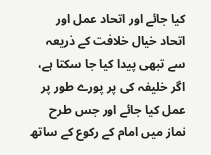کیا جائے اور اتحاد عمل اور اتحاد خیال خلافت کے ذریعہ سے تبھی پیدا کیا جا سکتا ہے، اگر خلیفہ کی پر پورے طور پر عمل کیا جائے اور جس طرح نماز میں امام کے رکوع کے ساتھ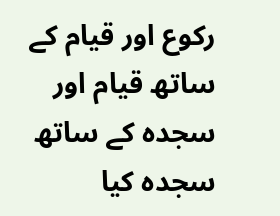رکوع اور قیام کے ساتھ قیام اور سجدہ کے ساتھ سجدہ کیا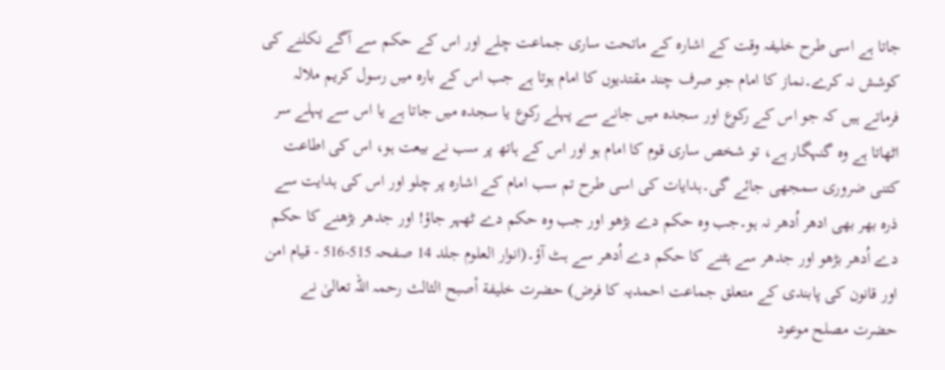جاتا ہے اسی طرح خلیفہ وقت کے اشارہ کے ماتحت ساری جماعت چلے اور اس کے حکم سے آگے نکلنے کی کوشش نہ کرے۔نماز کا امام جو صرف چند مقتدیوں کا امام ہوتا ہے جب اس کے بارہ میں رسول کریم ملالہ فرماتے ہیں کہ جو اس کے رکوع اور سجدہ میں جانے سے پہلے رکوع یا سجدہ میں جاتا ہے یا اس سے پہلے سر اٹھاتا ہے وہ گنہگار ہے، تو شخص ساری قوم کا امام ہو اور اس کے ہاتھ پر سب نے بیعت ہو، اس کی اطاعت کتنی ضروری سمجھی جائے گی۔ہدایات کی اسی طرح تم سب امام کے اشارہ پر چلو اور اس کی ہدایت سے ذرہ بھر بھی ادھر اُدھر نہ ہو۔جب وہ حکم دے بڑھو اور جب وہ حکم دے ٹھہر جاؤ! اور جدھر بڑھنے کا حکم دے اُدھر بڑھو اور جدھر سے ہٹنے کا حکم دے اُدھر سے ہٹ آؤ۔(انوار العلوم جلد 14 صفحہ 515-516 - قیام امن اور قانون کی پابندی کے متعلق جماعت احمدیہ کا فرض) حضرت خلیفة أصبح الثالث رحمہ اللہ تعالیٰ نے حضرت مصلح موعود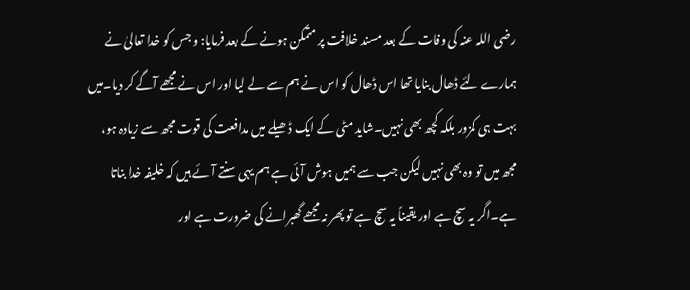رضی اللہ عنہ کی وفات کے بعد مسند خلافت پر متمکن ہونے کے بعد فرمایا: و جس کو خدا تعالیٰ نے ہمارے لئے ڈھال بنایا تھا اس ڈھال کو اس نے ہم سے لے لیا اور اس نے مجھے آگے کر دیا۔میں بہت ہی کمزور بلکہ کچھ بھی نہیں۔شاید مٹی کے ایک ڈھیلے میں مدافعت کی قوت مجھ سے زیادہ ہو، مجھ میں تو وہ بھی نہیں لیکن جب سے ہمیں ہوش آئی ہے ہم یہی سنتے آئے ہیں کہ خلیفہ خدا بناتا ہے۔اگر یہ سچ ہے اور یقیناً یہ سچ ہے تو پھر نہ مجھے گھبرانے کی ضرورت ہے اور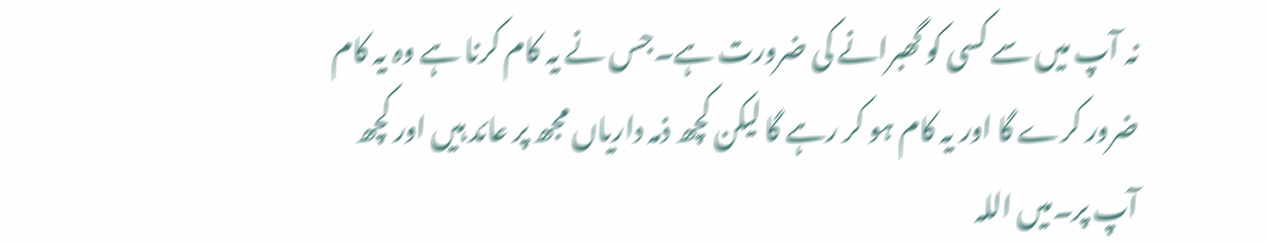نہ آپ میں سے کسی کو گھبرانے کی ضرورت ہے۔جس نے یہ کام کرنا ہے وہ یہ کام ضرور کرے گا اور یہ کام ہو کر رہے گا لیکن کچھ ذمہ داریاں مجھ پر عائد ہیں اور کچھ آپ پر۔میں اللہ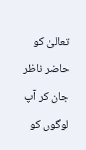تعالیٰ کو حاضر ناظر جان کر آپ لوگوں کو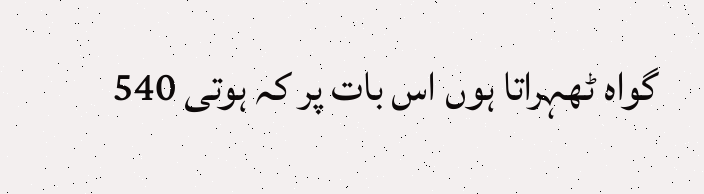گواہ ٹھہراتا ہوں اس بات پر کہ ہوتی 540